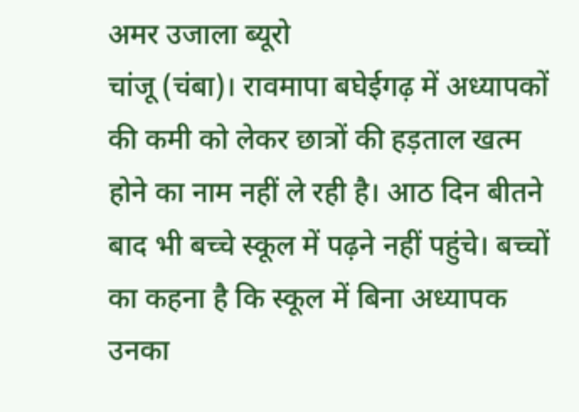अमर उजाला ब्यूरो
चांजू (चंबा)। रावमापा बघेईगढ़ में अध्यापकों की कमी को लेकर छात्रों की हड़ताल खत्म होने का नाम नहीं ले रही है। आठ दिन बीतने बाद भी बच्चे स्कूल में पढ़ने नहीं पहुंचे। बच्चों का कहना है कि स्कूल में बिना अध्यापक उनका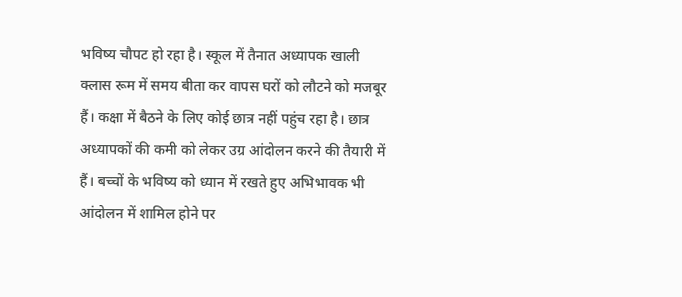भविष्य चौपट हो रहा है। स्कूल में तैनात अध्यापक खाली क्लास रूम में समय बीता कर वापस घरों को लौटने को मजबूर हैं। कक्षा में बैठने के लिए कोई छात्र नहीं पहुंच रहा है। छात्र अध्यापकों की कमी को लेकर उग्र आंदोलन करने की तैयारी में हैं। बच्चों के भविष्य को ध्यान में रखते हुए अभिभावक भी आंदोलन में शामिल होने पर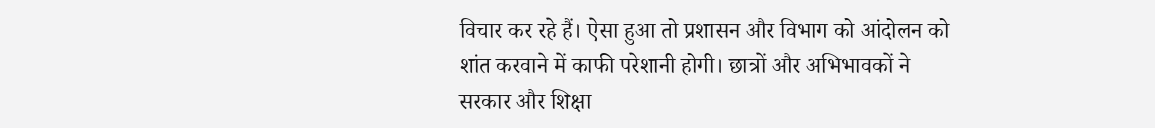विचार कर रहे हैं। ऐसा हुआ तो प्रशासन और विभाग को आंदोलन को शांत करवाने में काफी परेशानी होगी। छात्रों और अभिभावकों ने सरकार और शिक्षा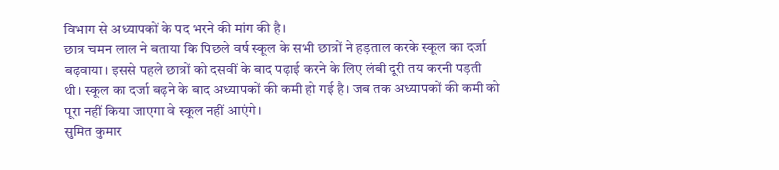विभाग से अध्यापकों के पद भरने की मांग की है।
छात्र चमन लाल ने बताया कि पिछले वर्ष स्कूल के सभी छात्रों ने हड़ताल करके स्कूल का दर्जा बढ़वाया। इससे पहले छात्रों को दसवीं के बाद पढ़ाई करने के लिए लंबी दूरी तय करनी पड़ती थी। स्कूल का दर्जा बढ़ने के बाद अध्यापकों की कमी हो गई है। जब तक अध्यापकों की कमी को पूरा नहीं किया जाएगा वे स्कूल नहीं आएंगे।
सुमित कुमार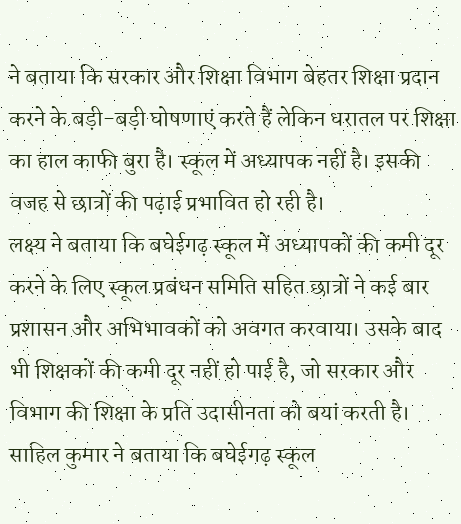ने बताया कि सरकार और शिक्षा विभाग बेहतर शिक्षा प्रदान करने के बड़ी-बड़ी घोषणाएं करते हैं लेकिन धरातल पर शिक्षा का हाल काफी बुरा है। स्कूल में अध्यापक नहीं है। इसकी वजह से छात्रों की पढ़ाई प्रभावित हो रही है।
लक्ष्य ने बताया कि बघेईगढ़ स्कूल में अध्यापकों की कमी दूर करने के लिए स्कूल प्रबंधन समिति सहित छात्रों ने कई बार प्रशासन और अभिभावकों को अवगत करवाया। उसके बाद भी शिक्षकों की कमी दूर नहीं हो पाई है, जो सरकार और विभाग की शिक्षा के प्रति उदासीनता को बयां करती है।
साहिल कुमार ने बताया कि बघेईगढ़ स्कूल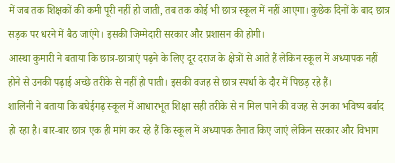में जब तक शिक्षकों की कमी पूरी नहीं हो जाती, तब तक कोई भी छात्र स्कूल में नहीं आएगा। कुछेक दिनों के बाद छात्र सड़क पर धरने में बैठ जाएंगे। इसकी जिम्मेदारी सरकार और प्रशासन की होगी।
आस्था कुमारी ने बताया कि छात्र-छात्राएं पढ़ने के लिए दूर दराज के क्षेत्रों से आते हैं लेकिन स्कूल में अध्यापक नहीं होने से उनकी पढ़ाई अच्छे तरीके से नहीं हो पाती। इसकी वजह से छात्र स्पर्धा के दौर में पिछड़ रहे हैं।
शालिनी ने बताया कि बघेईगढ़ स्कूल में आधारभूत शिक्षा सही तरीके से न मिल पाने की वजह से उनका भविष्य बर्बाद हो रहा है। बार-बार छात्र एक ही मांग कर रहे हैं कि स्कूल में अध्यापक तैनात किए जाएं लेकिन सरकार और विभाग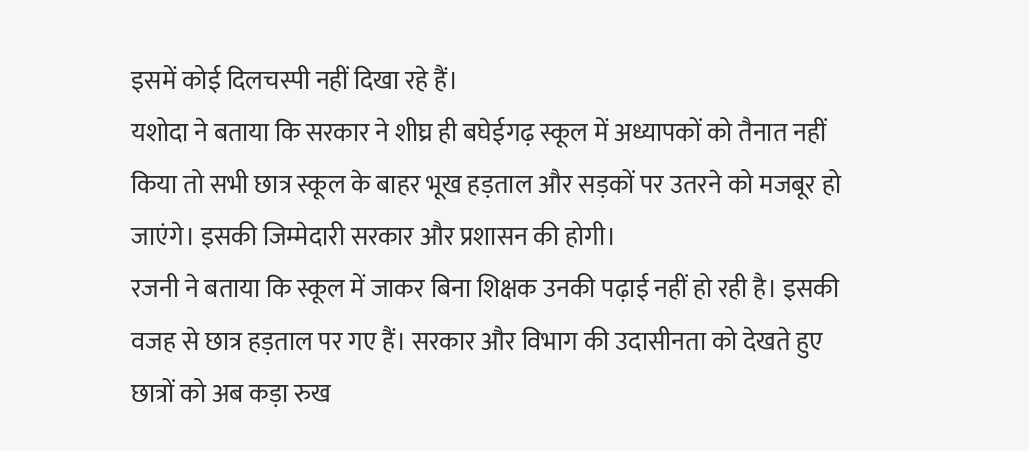इसमें कोई दिलचस्पी नहीं दिखा रहे हैं।
यशोदा ने बताया कि सरकार ने शीघ्र ही बघेईगढ़ स्कूल में अध्यापकों को तैनात नहीं किया तो सभी छात्र स्कूल के बाहर भूख हड़ताल और सड़कों पर उतरने को मजबूर हो जाएंगे। इसकी जिम्मेदारी सरकार और प्रशासन की होगी।
रजनी ने बताया कि स्कूल में जाकर बिना शिक्षक उनकी पढ़ाई नहीं हो रही है। इसकी वजह से छात्र हड़ताल पर गए हैं। सरकार और विभाग की उदासीनता को देखते हुए छात्रों को अब कड़ा रुख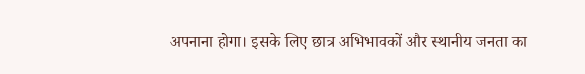अपनाना होगा। इसके लिए छात्र अभिभावकों और स्थानीय जनता का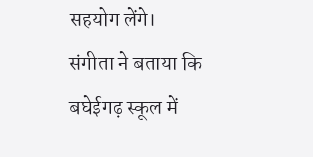सहयोग लेंगे।
संगीता ने बताया कि बघेईगढ़ स्कूल में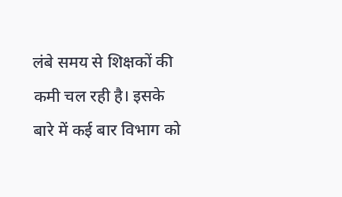लंबे समय से शिक्षकों की कमी चल रही है। इसके बारे में कई बार विभाग को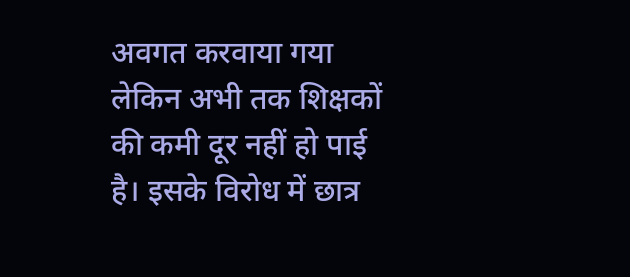अवगत करवाया गया लेकिन अभी तक शिक्षकों की कमी दूर नहीं हो पाई है। इसके विरोध में छात्र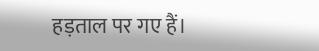हड़ताल पर गए हैं।